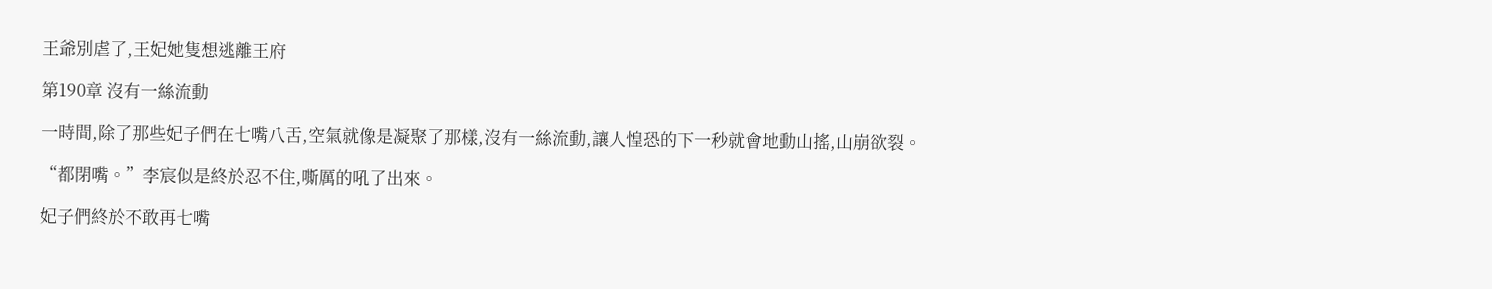王爺別虐了,王妃她隻想逃離王府

第190章 沒有一絲流動

一時間,除了那些妃子們在七嘴八舌,空氣就像是凝聚了那樣,沒有一絲流動,讓人惶恐的下一秒就會地動山搖,山崩欲裂。

“都閉嘴。”李宸似是終於忍不住,嘶厲的吼了出來。

妃子們終於不敢再七嘴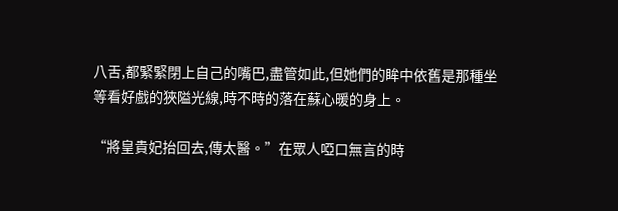八舌,都緊緊閉上自己的嘴巴,盡管如此,但她們的眸中依舊是那種坐等看好戲的狹隘光線,時不時的落在蘇心暖的身上。

“將皇貴妃抬回去,傳太醫。”在眾人啞口無言的時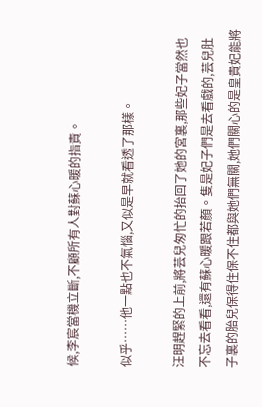候,李宸當機立斷,不顧所有人對蘇心暖的指責。

似乎……他一點也不氣惱,又似是早就看透了那樣。

汪明趕緊的上前,將芸兒匆忙的抬回了她的宮裏,那些妃子當然也不忘去看看,還有蘇心暖跟若顏。隻是妃子們是去看戲的,芸兒肚子裏的胎兒保得住保不住都與她們無關,她們關心的是皇貴妃能將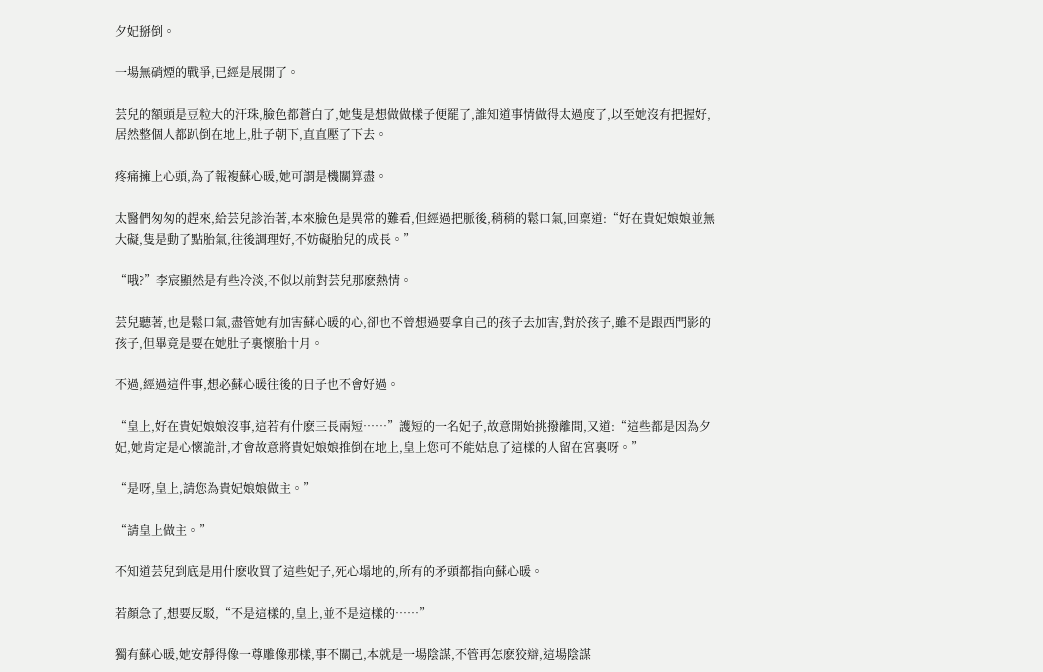夕妃掰倒。

一場無硝煙的戰爭,已經是展開了。

芸兒的額頭是豆粒大的汗珠,臉色都蒼白了,她隻是想做做樣子便罷了,誰知道事情做得太過度了,以至她沒有把握好,居然整個人都趴倒在地上,肚子朝下,直直壓了下去。

疼痛擁上心頭,為了報複蘇心暖,她可謂是機關算盡。

太醫們匆匆的趕來,給芸兒診治著,本來臉色是異常的難看,但經過把脈後,稍稍的鬆口氣,回稟道:“好在貴妃娘娘並無大礙,隻是動了點胎氣,往後調理好,不妨礙胎兒的成長。”

“哦?”李宸顯然是有些冷淡,不似以前對芸兒那麽熱情。

芸兒聽著,也是鬆口氣,盡管她有加害蘇心暖的心,卻也不曾想過要拿自己的孩子去加害,對於孩子,雖不是跟西門影的孩子,但畢竟是要在她肚子裏懷胎十月。

不過,經過這件事,想必蘇心暖往後的日子也不會好過。

“皇上,好在貴妃娘娘沒事,這若有什麽三長兩短……”護短的一名妃子,故意開始挑撥離間,又道:“這些都是因為夕妃,她肯定是心懷詭計,才會故意將貴妃娘娘推倒在地上,皇上您可不能姑息了這樣的人留在宮裏呀。”

“是呀,皇上,請您為貴妃娘娘做主。”

“請皇上做主。”

不知道芸兒到底是用什麽收買了這些妃子,死心塌地的,所有的矛頭都指向蘇心暖。

若顏急了,想要反駁,“不是這樣的,皇上,並不是這樣的……”

獨有蘇心暖,她安靜得像一尊雕像那樣,事不關己,本就是一場陰謀,不管再怎麽狡辯,這場陰謀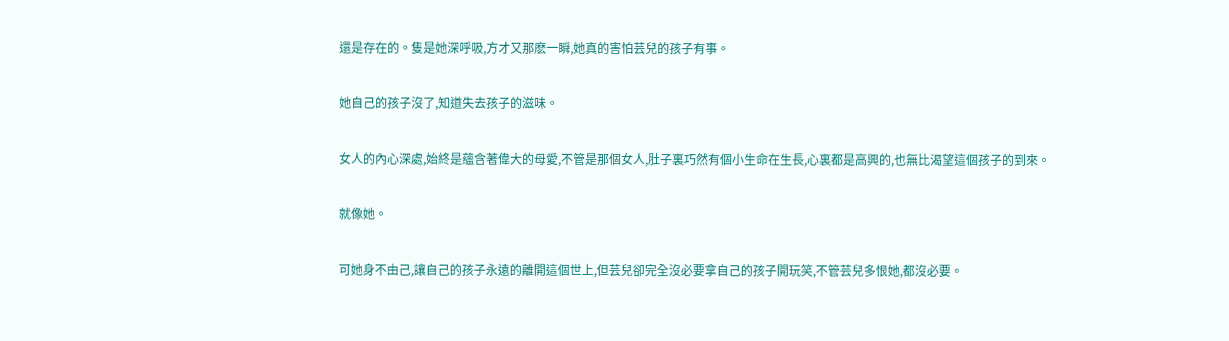還是存在的。隻是她深呼吸,方才又那麽一瞬,她真的害怕芸兒的孩子有事。

她自己的孩子沒了,知道失去孩子的滋味。

女人的內心深處,始終是蘊含著偉大的母愛,不管是那個女人,肚子裏巧然有個小生命在生長,心裏都是高興的,也無比渴望這個孩子的到來。

就像她。

可她身不由己,讓自己的孩子永遠的離開這個世上,但芸兒卻完全沒必要拿自己的孩子開玩笑,不管芸兒多恨她,都沒必要。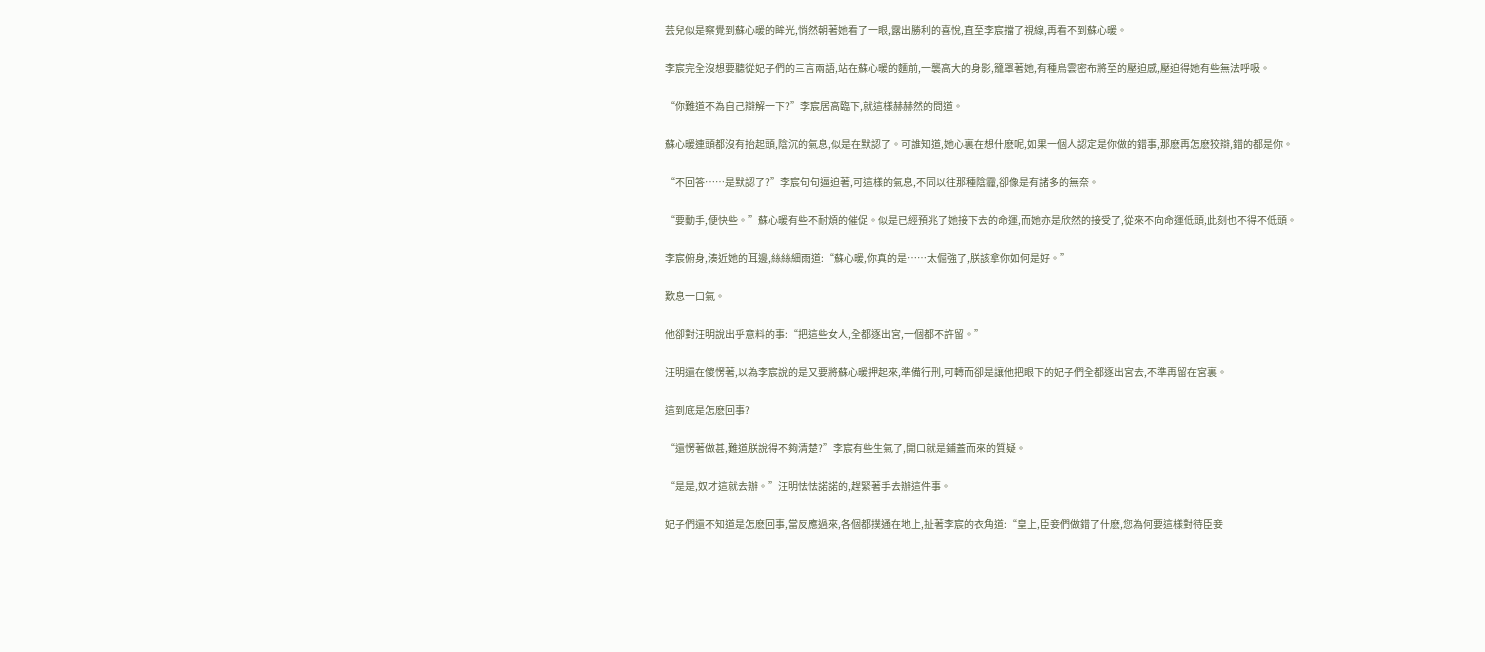芸兒似是察覺到蘇心暖的眸光,悄然朝著她看了一眼,露出勝利的喜悅,直至李宸擋了視線,再看不到蘇心暖。

李宸完全沒想要聽從妃子們的三言兩語,站在蘇心暖的麵前,一襲高大的身影,籠罩著她,有種烏雲密布將至的壓迫感,壓迫得她有些無法呼吸。

“你難道不為自己辯解一下?”李宸居高臨下,就這樣赫赫然的問道。

蘇心暖連頭都沒有抬起頭,陰沉的氣息,似是在默認了。可誰知道,她心裏在想什麽呢,如果一個人認定是你做的錯事,那麽再怎麽狡辯,錯的都是你。

“不回答……是默認了?”李宸句句逼迫著,可這樣的氣息,不同以往那種陰霾,卻像是有諸多的無奈。

“要動手,便快些。”蘇心暖有些不耐煩的催促。似是已經預兆了她接下去的命運,而她亦是欣然的接受了,從來不向命運低頭,此刻也不得不低頭。

李宸俯身,湊近她的耳邊,絲絲細雨道:“蘇心暖,你真的是……太倔強了,朕該拿你如何是好。”

歎息一口氣。

他卻對汪明說出乎意料的事:“把這些女人,全都逐出宮,一個都不許留。”

汪明還在傻愣著,以為李宸說的是又要將蘇心暖押起來,準備行刑,可轉而卻是讓他把眼下的妃子們全都逐出宮去,不準再留在宮裏。

這到底是怎麽回事?

“還愣著做甚,難道朕說得不夠清楚?”李宸有些生氣了,開口就是鋪蓋而來的質疑。

“是是,奴才這就去辦。”汪明怯怯諾諾的,趕緊著手去辦這件事。

妃子們還不知道是怎麽回事,當反應過來,各個都撲通在地上,扯著李宸的衣角道:“皇上,臣妾們做錯了什麽,您為何要這樣對待臣妾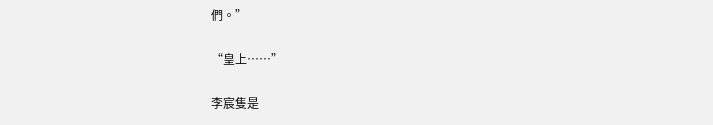們。”

“皇上……”

李宸隻是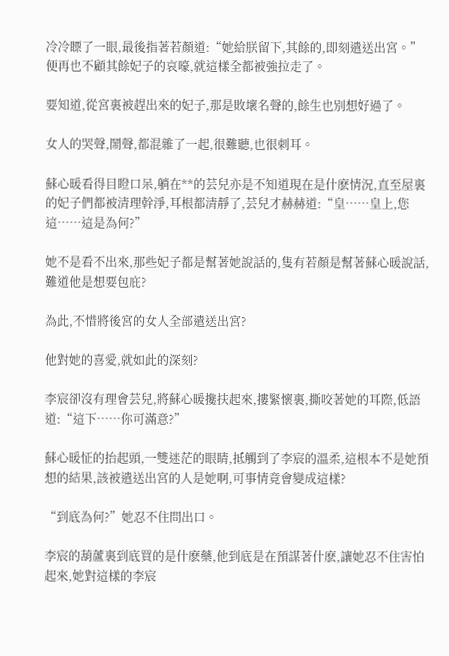冷冷瞟了一眼,最後指著若顏道:“她給朕留下,其餘的,即刻遣送出宮。”便再也不顧其餘妃子的哀嚎,就這樣全都被強拉走了。

要知道,從宮裏被趕出來的妃子,那是敗壞名聲的,餘生也別想好過了。

女人的哭聲,鬧聲,都混雜了一起,很難聽,也很刺耳。

蘇心暖看得目瞪口呆,躺在**的芸兒亦是不知道現在是什麽情況,直至屋裏的妃子們都被清理幹淨,耳根都清靜了,芸兒才赫赫道:“皇……皇上,您這……這是為何?”

她不是看不出來,那些妃子都是幫著她說話的,隻有若顏是幫著蘇心暖說話,難道他是想要包庇?

為此,不惜將後宮的女人全部遣送出宮?

他對她的喜愛,就如此的深刻?

李宸卻沒有理會芸兒,將蘇心暖攙扶起來,摟緊懷裏,撕咬著她的耳際,低語道:“這下……你可滿意?”

蘇心暖怔的抬起頭,一雙迷茫的眼睛,抵觸到了李宸的溫柔,這根本不是她預想的結果,該被遣送出宮的人是她啊,可事情竟會變成這樣?

“到底為何?”她忍不住問出口。

李宸的葫蘆裏到底買的是什麽藥,他到底是在預謀著什麽,讓她忍不住害怕起來,她對這樣的李宸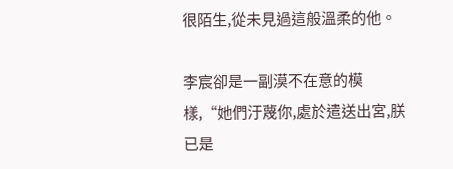很陌生,從未見過這般溫柔的他。

李宸卻是一副漠不在意的模樣,“她們汙蔑你,處於遣送出宮,朕已是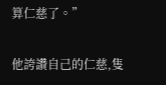算仁慈了。”

他誇讚自己的仁慈,隻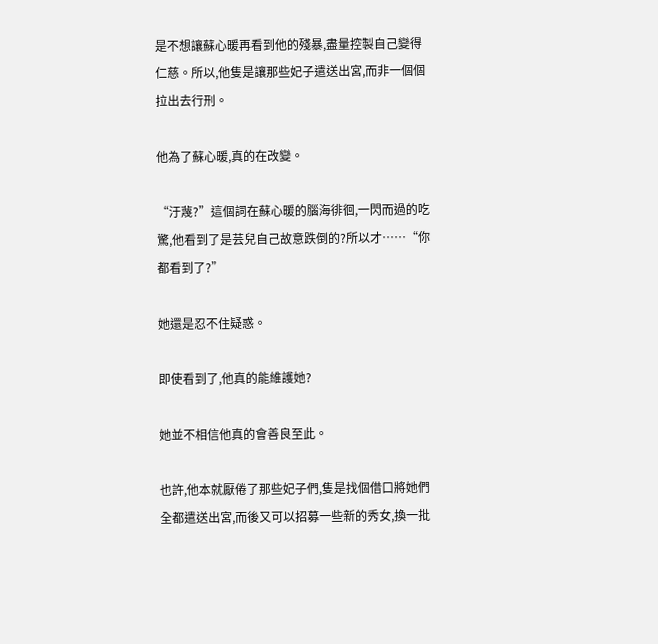是不想讓蘇心暖再看到他的殘暴,盡量控製自己變得仁慈。所以,他隻是讓那些妃子遣送出宮,而非一個個拉出去行刑。

他為了蘇心暖,真的在改變。

“汙蔑?”這個詞在蘇心暖的腦海徘徊,一閃而過的吃驚,他看到了是芸兒自己故意跌倒的?所以才……“你都看到了?”

她還是忍不住疑惑。

即使看到了,他真的能維護她?

她並不相信他真的會善良至此。

也許,他本就厭倦了那些妃子們,隻是找個借口將她們全都遣送出宮,而後又可以招募一些新的秀女,換一批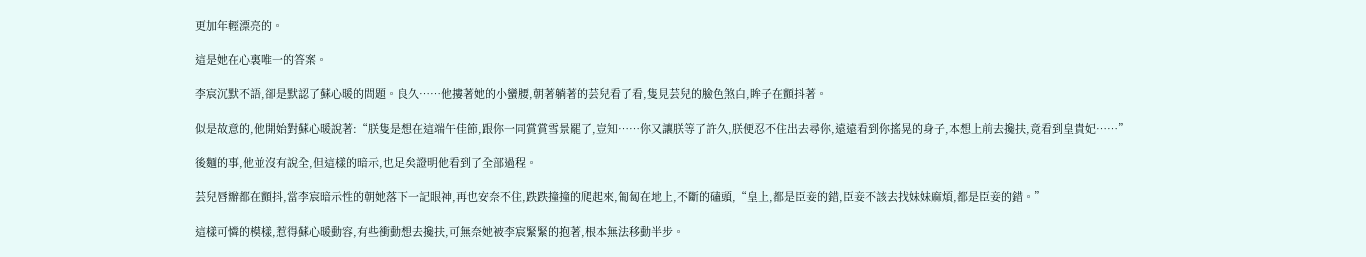更加年輕漂亮的。

這是她在心裏唯一的答案。

李宸沉默不語,卻是默認了蘇心暖的問題。良久……他摟著她的小蠻腰,朝著躺著的芸兒看了看,隻見芸兒的臉色煞白,眸子在顫抖著。

似是故意的,他開始對蘇心暖說著:“朕隻是想在這端午佳節,跟你一同賞賞雪景罷了,豈知……你又讓朕等了許久,朕便忍不住出去尋你,遠遠看到你搖晃的身子,本想上前去攙扶,竟看到皇貴妃……”

後麵的事,他並沒有說全,但這樣的暗示,也足矣證明他看到了全部過程。

芸兒唇瓣都在顫抖,當李宸暗示性的朝她落下一記眼神,再也安奈不住,跌跌撞撞的爬起來,匍匐在地上,不斷的磕頭,“皇上,都是臣妾的錯,臣妾不該去找妹妹麻煩,都是臣妾的錯。”

這樣可憐的模樣,惹得蘇心暖動容,有些衝動想去攙扶,可無奈她被李宸緊緊的抱著,根本無法移動半步。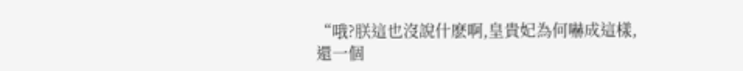“哦?朕這也沒說什麽啊,皇貴妃為何嚇成這樣,還一個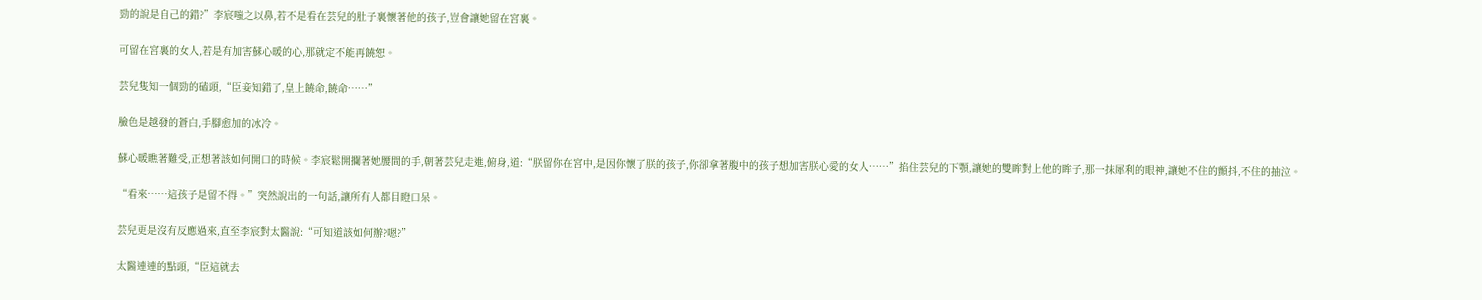勁的說是自己的錯?”李宸嗤之以鼻,若不是看在芸兒的肚子裏懷著他的孩子,豈會讓她留在宮裏。

可留在宮裏的女人,若是有加害蘇心暖的心,那就定不能再饒恕。

芸兒隻知一個勁的磕頭,“臣妾知錯了,皇上饒命,饒命……”

臉色是越發的蒼白,手腳愈加的冰冷。

蘇心暖瞧著難受,正想著該如何開口的時候。李宸鬆開攔著她腰間的手,朝著芸兒走進,俯身,道:“朕留你在宮中,是因你懷了朕的孩子,你卻拿著腹中的孩子想加害朕心愛的女人……”掐住芸兒的下顎,讓她的雙眸對上他的眸子,那一抹犀利的眼神,讓她不住的顫抖,不住的抽泣。

“看來……這孩子是留不得。”突然說出的一句話,讓所有人都目瞪口呆。

芸兒更是沒有反應過來,直至李宸對太醫說:“可知道該如何辦?嗯?”

太醫連連的點頭,“臣這就去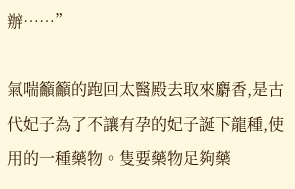辦……”

氣喘籲籲的跑回太醫殿去取來麝香,是古代妃子為了不讓有孕的妃子誕下龍種,使用的一種藥物。隻要藥物足夠藥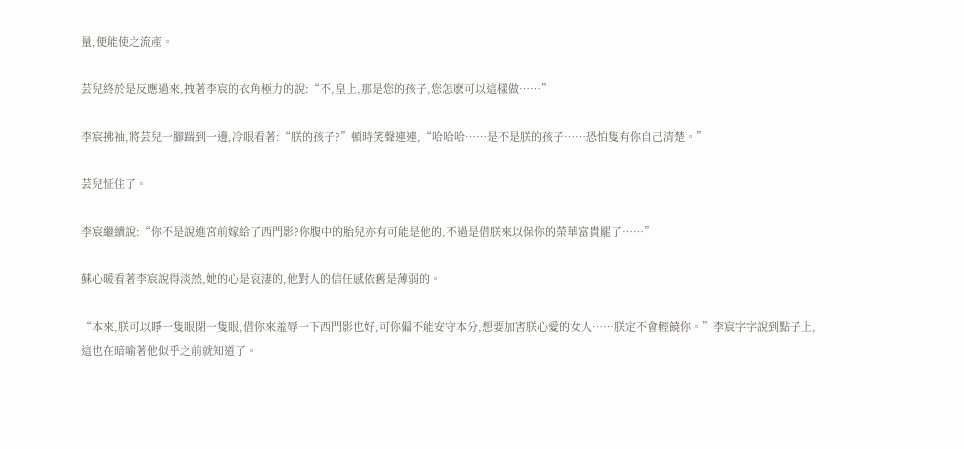量,便能使之流產。

芸兒終於是反應過來,拽著李宸的衣角極力的說:“不,皇上,那是您的孩子,您怎麽可以這樣做……”

李宸拂袖,將芸兒一腳踹到一邊,冷眼看著:“朕的孩子?”頓時笑聲連連,“哈哈哈……是不是朕的孩子……恐怕隻有你自己清楚。”

芸兒怔住了。

李宸繼續說:“你不是說進宮前嫁給了西門影?你腹中的胎兒亦有可能是他的,不過是借朕來以保你的榮華富貴罷了……”

蘇心暖看著李宸說得淡然,她的心是哀淒的,他對人的信任感依舊是薄弱的。

“本來,朕可以睜一隻眼閉一隻眼,借你來羞辱一下西門影也好,可你偏不能安守本分,想要加害朕心愛的女人……朕定不會輕饒你。”李宸字字說到點子上,這也在暗喻著他似乎之前就知道了。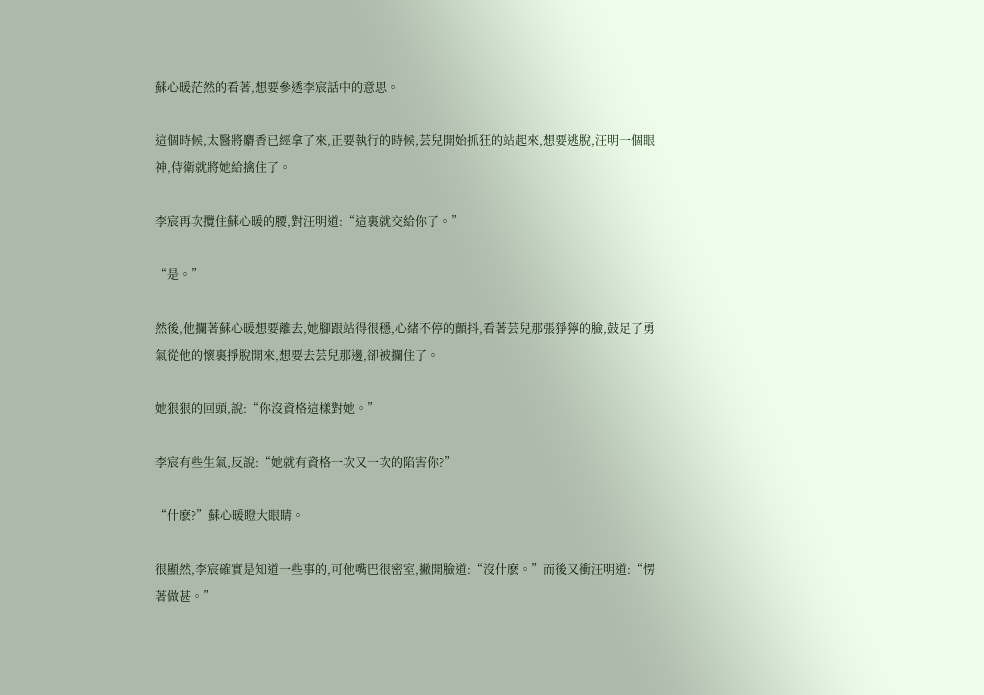蘇心暖茫然的看著,想要參透李宸話中的意思。

這個時候,太醫將麝香已經拿了來,正要執行的時候,芸兒開始抓狂的站起來,想要逃脫,汪明一個眼神,侍衛就將她給擒住了。

李宸再次攬住蘇心暖的腰,對汪明道:“這裏就交給你了。”

“是。”

然後,他攔著蘇心暖想要離去,她腳跟站得很穩,心緒不停的顫抖,看著芸兒那張猙獰的臉,鼓足了勇氣從他的懷裏掙脫開來,想要去芸兒那邊,卻被攔住了。

她狠狠的回頭,說:“你沒資格這樣對她。”

李宸有些生氣,反說:“她就有資格一次又一次的陷害你?”

“什麽?”蘇心暖瞪大眼睛。

很顯然,李宸確實是知道一些事的,可他嘴巴很密室,撇開臉道:“沒什麽。”而後又衝汪明道:“愣著做甚。”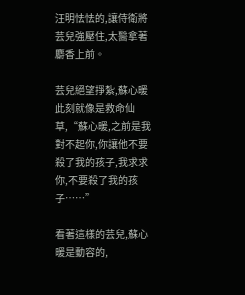汪明怯怯的,讓侍衛將芸兒強壓住,太醫拿著麝香上前。

芸兒絕望掙紮,蘇心暖此刻就像是救命仙草,“蘇心暖,之前是我對不起你,你讓他不要殺了我的孩子,我求求你,不要殺了我的孩子……”

看著這樣的芸兒,蘇心暖是動容的,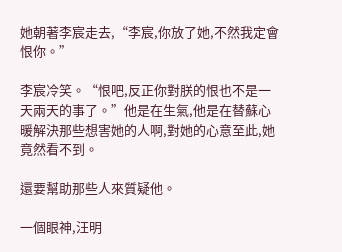她朝著李宸走去,“李宸,你放了她,不然我定會恨你。”

李宸冷笑。“恨吧,反正你對朕的恨也不是一天兩天的事了。”他是在生氣,他是在替蘇心暖解決那些想害她的人啊,對她的心意至此,她竟然看不到。

還要幫助那些人來質疑他。

一個眼神,汪明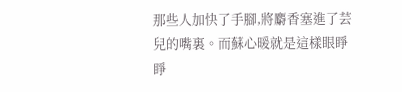那些人加快了手腳,將麝香塞進了芸兒的嘴裏。而蘇心暖就是這樣眼睜睜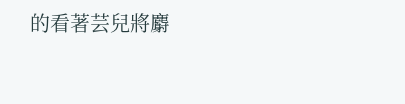的看著芸兒將麝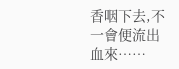香咽下去,不一會便流出血來……